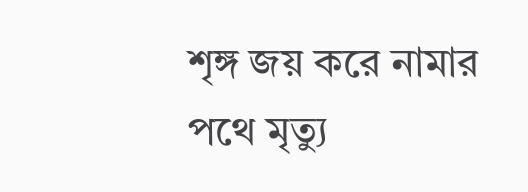শৃঙ্গ জয় করে নামার পথে মৃত্যু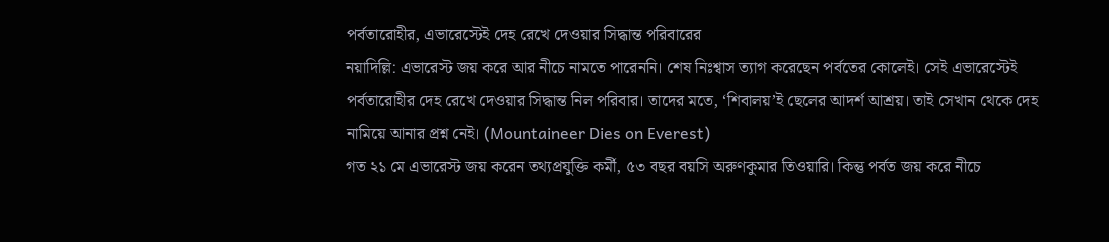পর্বতারোহীর, এভারেস্টেই দেহ রেখে দেওয়ার সিদ্ধান্ত পরিবারের
নয়াদিল্লি: এভারেস্ট জয় করে আর নীচে নামতে পারেননি। শেষ নিঃশ্বাস ত্যাগ করেছেন পর্বতের কোলেই। সেই এভারেস্টেই পর্বতারোহীর দেহ রেখে দেওয়ার সিদ্ধান্ত নিল পরিবার। তাদের মতে, ‘শিবালয়’ই ছেলের আদর্শ আশ্রয়। তাই সেখান থেকে দেহ নামিয়ে আনার প্রশ্ন নেই। (Mountaineer Dies on Everest)
গত ২১ মে এভারেস্ট জয় করেন তথ্যপ্রযুক্তি কর্মী, ৫৩ বছর বয়সি অরুণকুমার তিওয়ারি। কিন্তু পর্বত জয় করে নীচে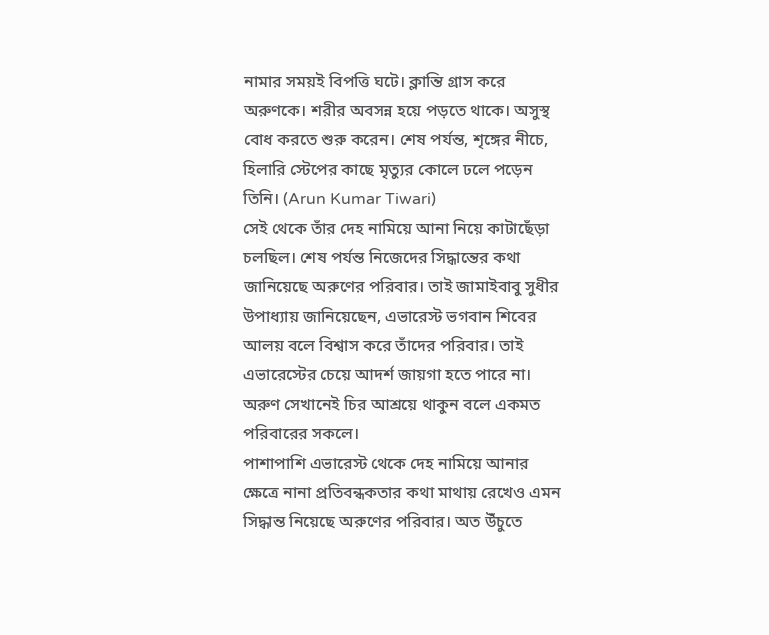নামার সময়ই বিপত্তি ঘটে। ক্লান্তি গ্রাস করে অরুণকে। শরীর অবসন্ন হয়ে পড়তে থাকে। অসুস্থ বোধ করতে শুরু করেন। শেষ পর্যন্ত, শৃঙ্গের নীচে, হিলারি স্টেপের কাছে মৃত্যুর কোলে ঢলে পড়েন তিনি। (Arun Kumar Tiwari)
সেই থেকে তাঁর দেহ নামিয়ে আনা নিয়ে কাটাছেঁড়া চলছিল। শেষ পর্যন্ত নিজেদের সিদ্ধান্তের কথা জানিয়েছে অরুণের পরিবার। তাই জামাইবাবু সুধীর উপাধ্যায় জানিয়েছেন, এভারেস্ট ভগবান শিবের আলয় বলে বিশ্বাস করে তাঁদের পরিবার। তাই এভারেস্টের চেয়ে আদর্শ জায়গা হতে পারে না। অরুণ সেখানেই চির আশ্রয়ে থাকুন বলে একমত পরিবারের সকলে।
পাশাপাশি এভারেস্ট থেকে দেহ নামিয়ে আনার ক্ষেত্রে নানা প্রতিবন্ধকতার কথা মাথায় রেখেও এমন সিদ্ধান্ত নিয়েছে অরুণের পরিবার। অত উঁচুতে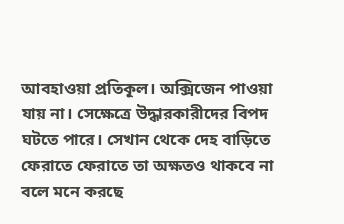আবহাওয়া প্রতিকূল। অক্সিজেন পাওয়া যায় না। সেক্ষেত্রে উদ্ধারকারীদের বিপদ ঘটতে পারে। সেখান থেকে দেহ বাড়িতে ফেরাতে ফেরাতে তা অক্ষতও থাকবে না বলে মনে করছে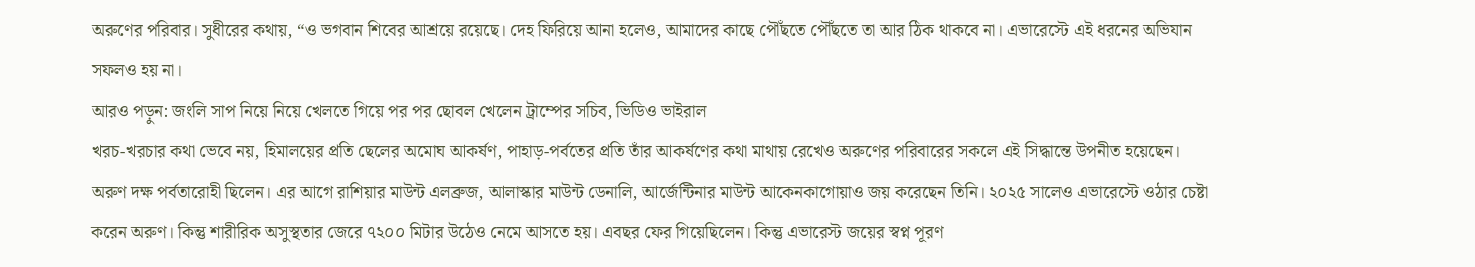অরুণের পরিবার। সুধীরের কথায়, “ও ভগবান শিবের আশ্রয়ে রয়েছে। দেহ ফিরিয়ে আনা হলেও, আমাদের কাছে পৌঁছতে পৌঁছতে তা আর ঠিক থাকবে না। এভারেস্টে এই ধরনের অভিযান সফলও হয় না।
আরও পড়ুন: জংলি সাপ নিয়ে নিয়ে খেলতে গিয়ে পর পর ছোবল খেলেন ট্রাম্পের সচিব, ভিডিও ভাইরাল
খরচ-খরচার কথা ভেবে নয়, হিমালয়ের প্রতি ছেলের অমোঘ আকর্ষণ, পাহাড়-পর্বতের প্রতি তাঁর আকর্ষণের কথা মাথায় রেখেও অরুণের পরিবারের সকলে এই সিদ্ধান্তে উপনীত হয়েছেন। অরুণ দক্ষ পর্বতারোহী ছিলেন। এর আগে রাশিয়ার মাউন্ট এলব্রুজ, আলাস্কার মাউন্ট ডেনালি, আর্জেন্টিনার মাউন্ট আকেনকাগোয়াও জয় করেছেন তিনি। ২০২৫ সালেও এভারেস্টে ওঠার চেষ্টা করেন অরুণ। কিন্তু শারীরিক অসুস্থতার জেরে ৭২০০ মিটার উঠেও নেমে আসতে হয়। এবছর ফের গিয়েছিলেন। কিন্তু এভারেস্ট জয়ের স্বপ্ন পূরণ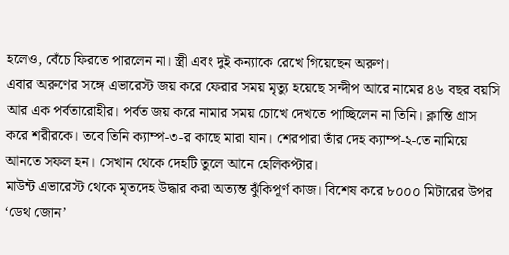হলেও, বেঁচে ফিরতে পারলেন না। স্ত্রী এবং দুই কন্যাকে রেখে গিয়েছেন অরুণ।
এবার অরুণের সঙ্গে এভারেস্ট জয় করে ফেরার সময় মৃত্যু হয়েছে সন্দীপ আরে নামের ৪৬ বছর বয়সি আর এক পর্বতারোহীর। পর্বত জয় করে নামার সময় চোখে দেখতে পাচ্ছিলেন না তিনি। ক্লান্তি গ্রাস করে শরীরকে। তবে তিনি ক্যাম্প-৩-র কাছে মারা যান। শেরপারা তাঁর দেহ ক্যাম্প-২-তে নামিয়ে আনতে সফল হন। সেখান থেকে দেহটি তুলে আনে হেলিকপ্টার।
মাউন্ট এভারেস্ট থেকে মৃতদেহ উদ্ধার করা অত্যন্ত ঝুঁকিপূর্ণ কাজ। বিশেষ করে ৮০০০ মিটারের উপর ‘ডেথ জোন’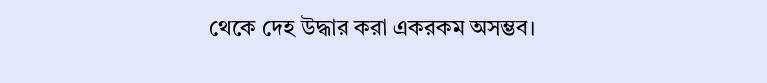থেকে দেহ উদ্ধার করা একরকম অসম্ভব।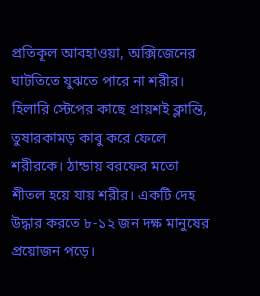প্রতিকূল আবহাওয়া, অক্সিজেনের ঘাটতিতে যুঝতে পারে না শরীর। হিলারি স্টেপের কাছে প্রায়শই ক্লান্তি, তুষারকামড় কাবু করে ফেলে শরীরকে। ঠান্ডায় বরফের মতো শীতল হয়ে যায় শরীর। একটি দেহ উদ্ধার করতে ৮-১২ জন দক্ষ মানুষের প্রয়োজন পড়ে।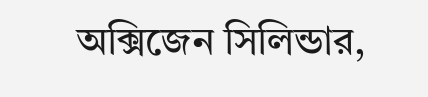অক্সিজেন সিলিন্ডার,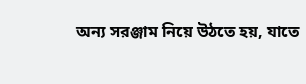অন্য সরঞ্জাম নিয়ে উঠতে হয়, যাতে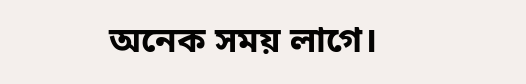অনেক সময় লাগে।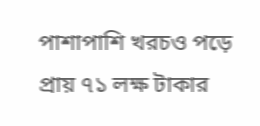পাশাপাশি খরচও পড়ে প্রায় ৭১ লক্ষ টাকার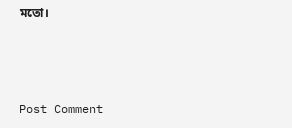মতো।



Post Comment